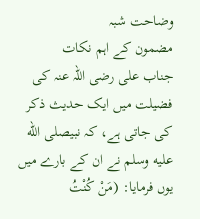وضاحت شبہ
مضمون کے اہم نکات
جناب علی رضی اللہ عنہ کی فضیلت میں ایک حدیث ذکر کی جاتی ہے، کہ نبیصلى الله عليه وسلم نے ان کے بارے میں یوں فرمایا: (مَنْ كُنْتُ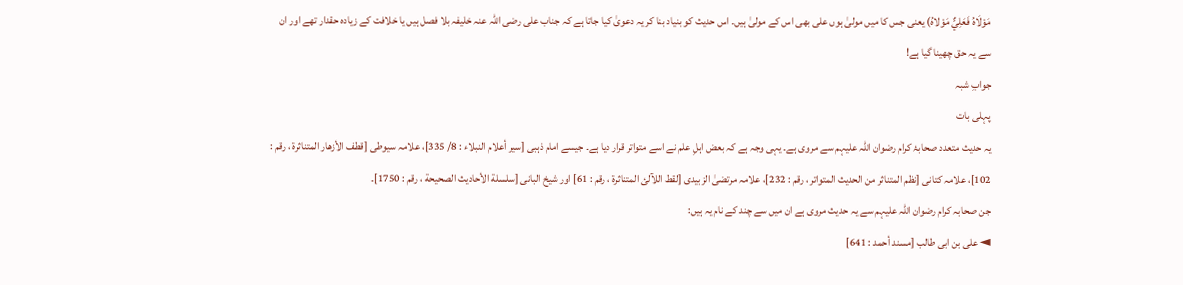مَوْلَاهُ فَعَلِيٌّ مَوْلاهُ) یعنی جس کا میں مولیٰ ہوں علی بھی اس کے مولیٰ ہیں۔ اس حدیث کو بنیاد بنا کر یہ دعویٰ کیا جاتا ہے کہ جناب علی رضی اللہ عنہ خلیفہ بلا فصل ہیں یا خلافت کے زیادہ حقدار تھے اور ان سے یہ حق چھینا گیا ہے!
جوابِ شبہ
پہلی بات
یہ حدیث متعدد صحابۂ کرام رضوان اللہ علیہم سے مروی ہے۔ یہی وجہ ہے کہ بعض اہلِ علم نے اسے متواتر قرار دیا ہے۔ جیسے امام ذہبی [سير أعلام النبلاء : 8/ 335]، علامہ سیوطی [قطف الأزهار المتناثرة ، رقم : 102]، علامہ کتانی [نظم المتناثر من الحديث المتواتر ، رقم : 232]، علامہ مرتضیٰ الزبیدی [لقط اللآلئ المتناثرة ، رقم : 61] اور شیخ البانی [سلسلة الأحاديث الصحيحة ، رقم : 1750]۔
جن صحابہ کرام رضوان اللہ علیہم سے یہ حدیث مروی ہے ان میں سے چند کے نام یہ ہیں:
◄ علی بن ابی طالب [مسند أحمد : 641]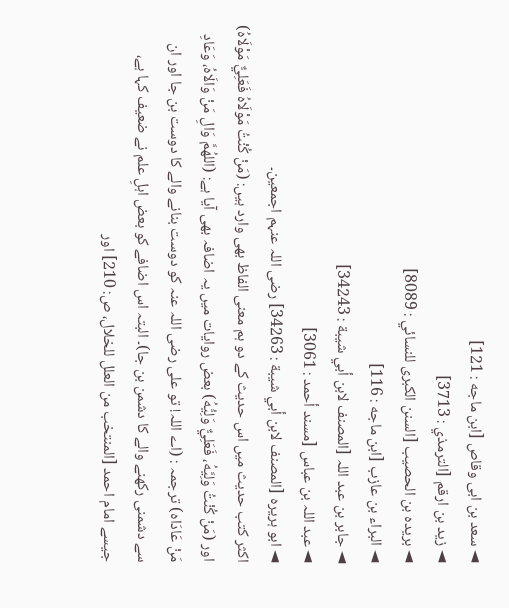◄ سعد بن ابی وقاص [ابن ماجه : 121]
◄ زید بن ارقم [الترمذي : 3713]
◄ بریدہ بن الحصیب [السنن الكبرى للنسائي : 8089]
◄ البراء بن عازب [ابن ماجه : 116]
◄ جابر بن عبد اللہ [المصنف لابن أبي شيبة : 34243]
◄ عبد اللہ بن عباس [مسند أحمد : 3061]
◄ ابو ہریرہ [المصنف لابن أبي شيبة : 34263] رضی اللہ عنہم اجمعين۔
اکثر کتب حدیث میں اس حدیث کے دو ہم معنی الفاظ بھی وارد ہیں: (مَنْ كُنْتُ مَوْلَاهُ فَعَلِيٌّ مَوْلَاهُ) اور (مَنْ كُنْتُ وَلِيَّهُ، فَعَلِيٌّ وَلِيُّهُ) بعض روایات میں یہ اضافہ بھی آیا ہے: (اللهُمَّ وَالِ مَنْ وَالَاهُ، وَعَادِ مَنْ عَادَاه) ترجمہ : (اے اللہ! تو علی رضی اللہ عنہ کو دوست بنانے والے کا دوست بن جا اور ان سے دشمنی رکھنے والے کا دشمن بن جا)۔ البتہ اس اضافے کو بعض اہلِ علم نے ضعیف کہا ہے، جیسے امام احمد [المنتخب من العلل للخلال، ص: 210] اور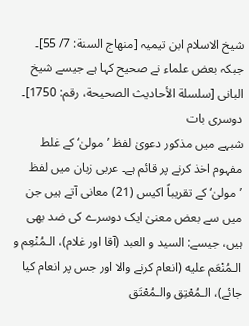شیخ الاسلام ابن تیمیہ [منهاج السنة: 7/ 55]۔ جبکہ بعض علماء نے صحیح کہا ہے جیسے شیخ البانی [سلسلة الأحاديث الصحيحة، رقم: 1750]۔
دوسری بات
شبہے میں مذکور دعویٰ لفظ ’مولیٰ‘ کے غلط مفہوم اخذ کرنے پر قائم ہے۔ عربی زبان میں لفظ ’مولیٰ‘ کے تقریباً اکیس (21) معانی آتے ہیں جن میں سے بعض معنیٰ ایک دوسرے کی ضد بھی ہیں، جیسے: السيد و العبد (آقا اور غلام)، الـمُنْعِم و الـمُنْعَم عليه (انعام کرنے والا اور جس پر انعام کیا جائے)، الـمُعْتِق والـمُعْتَق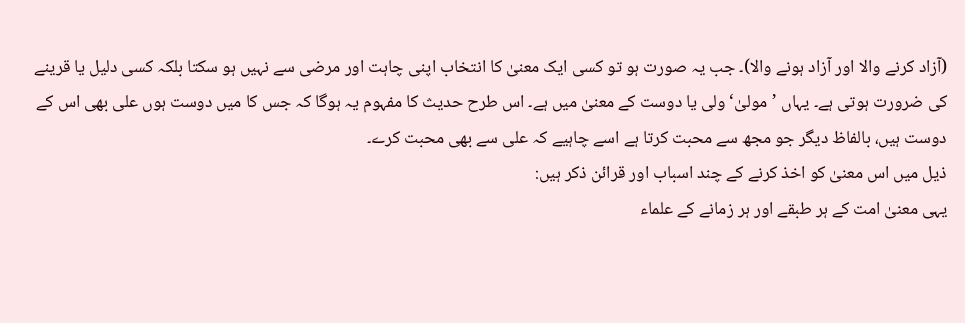(آزاد کرنے والا اور آزاد ہونے والا)۔ جب یہ صورت ہو تو کسی ایک معنیٰ کا انتخاب اپنی چاہت اور مرضی سے نہیں ہو سکتا بلکہ کسی دلیل یا قرینے کی ضرورت ہوتی ہے۔ یہاں ’مولیٰ‘ ولی یا دوست کے معنیٰ میں ہے۔ اس طرح حدیث کا مفہوم یہ ہوگا کہ جس کا میں دوست ہوں علی بھی اس کے دوست ہیں، بالفاظ دیگر جو مجھ سے محبت کرتا ہے اسے چاہیے کہ علی سے بھی محبت کرے۔
ذیل میں اس معنیٰ کو اخذ کرنے کے چند اسباب اور قرائن ذکر ہیں:
یہی معنیٰ امت کے ہر طبقے اور ہر زمانے کے علماء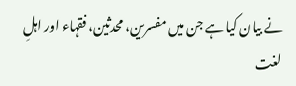نے بیان کیا ہے جن میں مفسرین، محدثین، فقہاء اور اہلِ لغت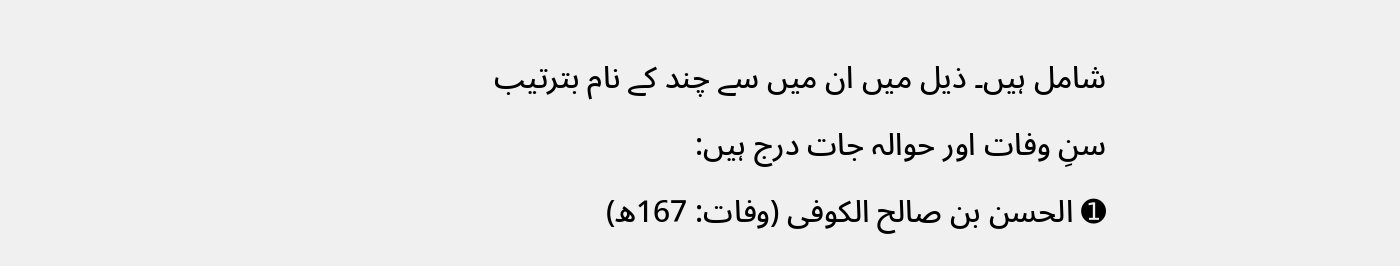شامل ہیں۔ ذیل میں ان میں سے چند کے نام بترتیب سنِ وفات اور حوالہ جات درج ہیں:
➊ الحسن بن صالح الکوفی (وفات: 167ھ)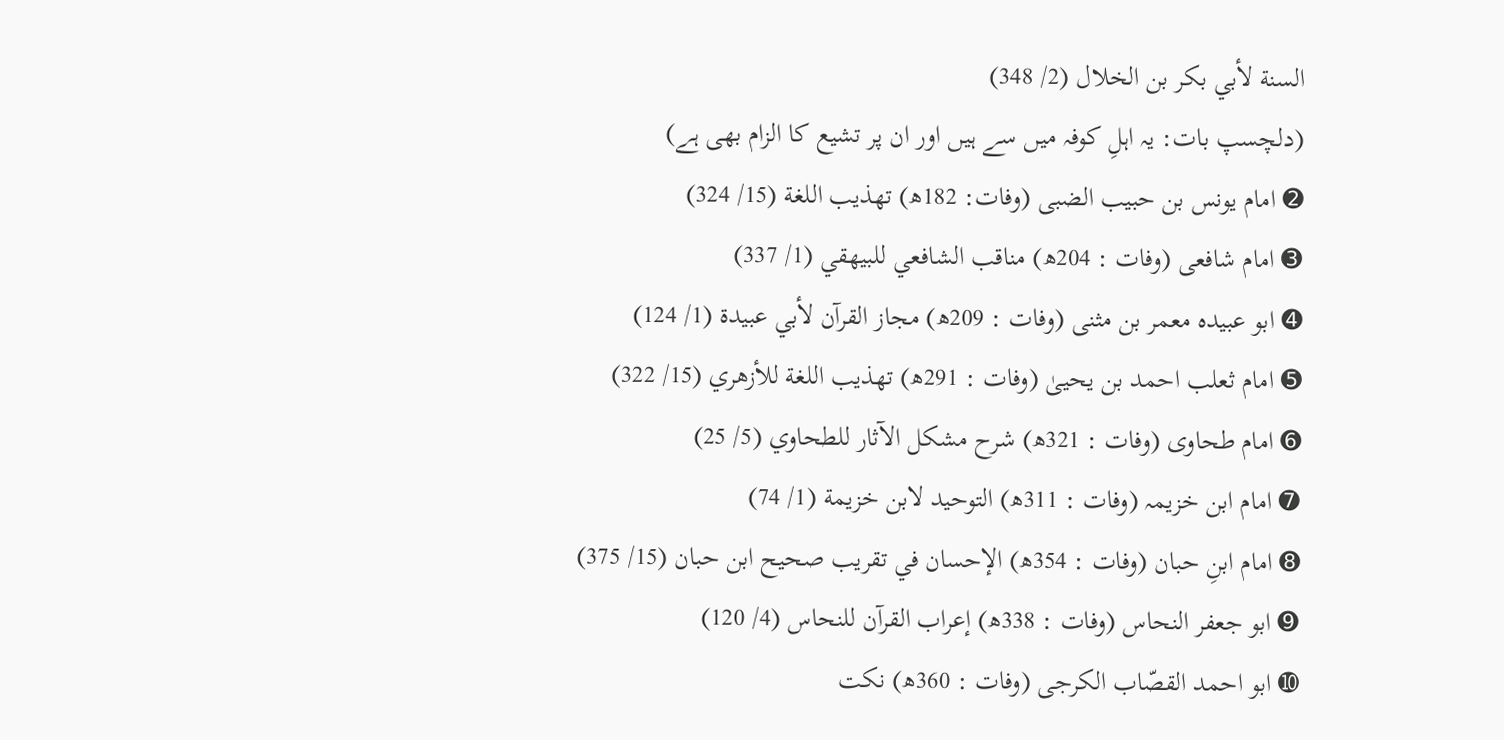السنة لأبي بكر بن الخلال (2/ 348)
(دلچسپ بات: یہ اہلِ کوفہ میں سے ہیں اور ان پر تشیع کا الزام بھی ہے)
➋ امام یونس بن حبیب الضبی (وفات: 182ھ) تهذيب اللغة (15/ 324)
➌ امام شافعی (وفات : 204ھ) مناقب الشافعي للبيهقي (1/ 337)
➍ ابو عبیدہ معمر بن مثنی (وفات : 209ھ) مجاز القرآن لأبي عبيدة (1/ 124)
➎ امام ثعلب احمد بن یحییٰ (وفات : 291ھ) تهذيب اللغة للأزهري (15/ 322)
➏ امام طحاوی (وفات : 321ھ) شرح مشكل الآثار للطحاوي (5/ 25)
➐ امام ابن خزیمہ (وفات : 311ھ) التوحيد لابن خزيمة (1/ 74)
➑ امام ابنِ حبان (وفات : 354ھ) الإحسان في تقريب صحيح ابن حبان (15/ 375)
➒ ابو جعفر النحاس (وفات : 338ھ) إعراب القرآن للنحاس (4/ 120)
➓ ابو احمد القصّاب الکرجی (وفات : 360ھ) نكت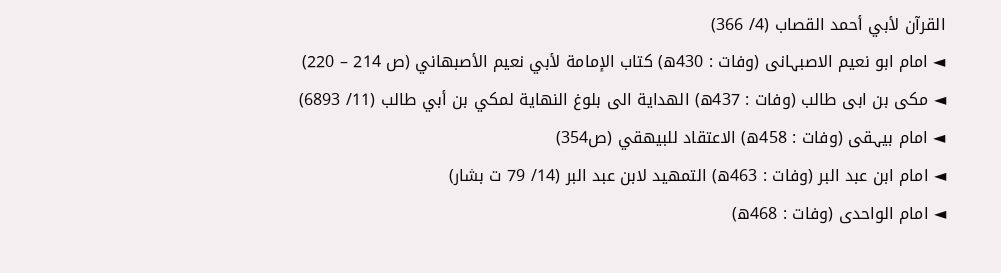القرآن لأبي أحمد القصاب (4/ 366)
◄ امام ابو نعیم الاصبہانی (وفات : 430ھ) كتاب الإمامة لأبي نعيم الأصبهاني (ص 214 – 220)
◄ مکی بن ابی طالب (وفات : 437ھ) الهداية الى بلوغ النهاية لمكي بن أبي طالب (11/ 6893)
◄ امام بیہقی (وفات : 458ھ) الاعتقاد للبيهقي (ص354)
◄ امام ابن عبد البر (وفات : 463ھ) التمهيد لابن عبد البر (14/ 79 ت بشار)
◄ امام الواحدی (وفات : 468ھ)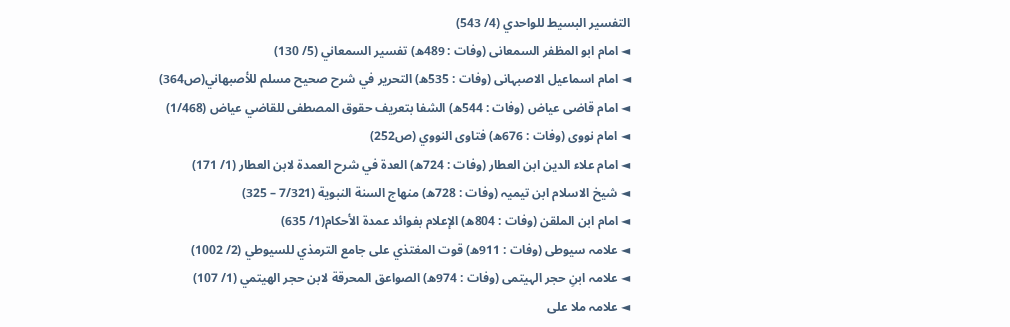التفسير البسيط للواحدي (4/ 543)
◄ امام ابو المظفر السمعانی (وفات : 489ھ) تفسير السمعاني (5/ 130)
◄ امام اسماعیل الاصبہانی (وفات : 535ھ) التحرير في شرح صحيح مسلم للأصبهاني(ص364)
◄ امام قاضی عیاض (وفات : 544ھ) الشفا بتعريف حقوق المصطفى للقاضي عياض (1/468)
◄ امام نووی (وفات : 676ھ) فتاوى النووي (ص252)
◄ امام علاء الدین ابن العطار (وفات : 724ھ) العدة في شرح العمدة لابن العطار (1/ 171)
◄ شیخ الاسلام ابن تیمیہ (وفات : 728ھ) منهاج السنة النبوية (7/321 – 325)
◄ امام ابن الملقن (وفات : 804ھ) الإعلام بفوائد عمدة الأحكام(1/ 635)
◄ علامہ سیوطی (وفات : 911ھ) قوت المغتذي على جامع الترمذي للسيوطي (2/ 1002)
◄ علامہ ابنِ حجر الہیتمی (وفات : 974ھ) الصواعق المحرقة لابن حجر الهيتمي (1/ 107)
◄ علامہ ملا علی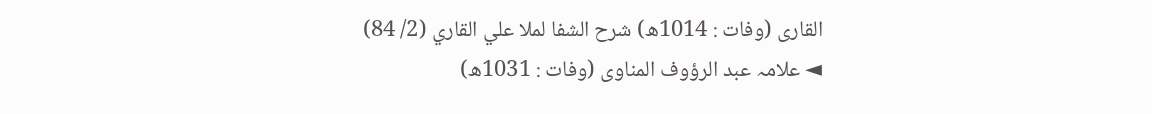القاری (وفات : 1014ھ) شرح الشفا لملا علي القاري (2/ 84)
◄ علامہ عبد الرؤوف المناوی (وفات : 1031ھ)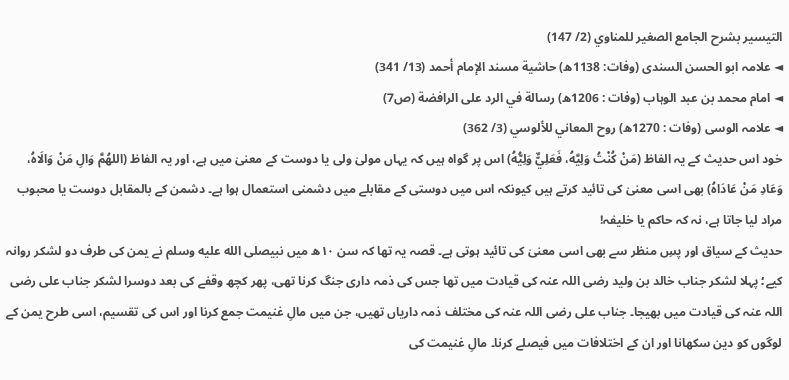التيسير بشرح الجامع الصغير للمناوي (2/ 147)
◄ علامہ ابو الحسن السندی (وفات: 1138ھ) حاشية مسند الإمام أحمد (13/ 341)
◄ امام محمد بن عبد الوہاب (وفات : 1206ھ) رسالة في الرد على الرافضة (ص7)
◄ علامہ الوسی (وفات : 1270ھ) روح المعاني للألوسي (3/ 362)
خود اس حدیث کے یہ الفاظ (مَنْ كُنْتُ وَلِيَّهُ، فَعَلِيٌّ وَلِيُّهُ) اس پر گواہ ہیں کہ یہاں مولیٰ ولی یا دوست کے معنیٰ میں ہے، اور یہ الفاظ (اللهُمَّ وَالِ مَنْ وَالَاهُ، وَعَادِ مَنْ عَادَاهُ) بھی اسی معنیٰ کی تائید کرتے ہیں کیونکہ اس میں دوستی کے مقابلے میں دشمنی استعمال ہوا ہے۔ دشمن کے بالمقابل دوست یا محبوب مراد لیا جاتا ہے، نہ کہ حاکم یا خلیفہ!
حدیث کے سیاق اور پسِ منظر سے بھی اسی معنیٰ کی تائید ہوتی ہے۔ قصہ یہ تھا کہ سن ۱۰ھ میں نبیصلى الله عليه وسلم نے یمن کی طرف دو لشکر روانہ کیے؛ پہلا لشکر جناب خالد بن ولید رضی اللہ عنہ کی قیادت میں تھا جس کی ذمہ داری جنگ کرنا تھی، پھر کچھ وقفے کی بعد دوسرا لشکر جناب علی رضی اللہ عنہ کی قیادت میں بھیجا۔ جناب علی رضی اللہ عنہ کی مختلف ذمہ داریاں تھیں، جن میں مالِ غنیمت جمع کرنا اور اس کی تقسیم، اسی طرح یمن کے لوگوں کو دین سکھانا اور ان کے اختلافات میں فیصلے کرنا۔ مالِ غنیمت کی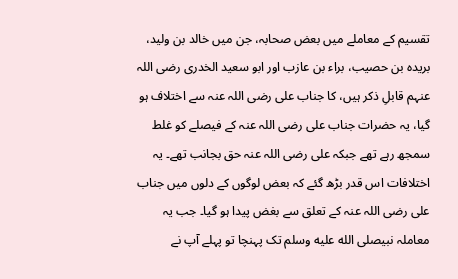تقسیم کے معاملے میں بعض صحابہ، جن میں خالد بن ولید، بریدہ بن حصیب، براء بن عازب اور ابو سعید الخدری رضی اللہ عنہم قابلِ ذکر ہیں، کا جناب علی رضی اللہ عنہ سے اختلاف ہو گیا، یہ حضرات جناب علی رضی اللہ عنہ کے فیصلے کو غلط سمجھ رہے تھے جبکہ علی رضی اللہ عنہ حق بجانب تھے۔ یہ اختلافات اس قدر بڑھ گئے کہ بعض لوگوں کے دلوں میں جناب علی رضی اللہ عنہ کے تعلق سے بغض پیدا ہو گیا۔ جب یہ معاملہ نبیصلى الله عليه وسلم تک پہنچا تو پہلے آپ نے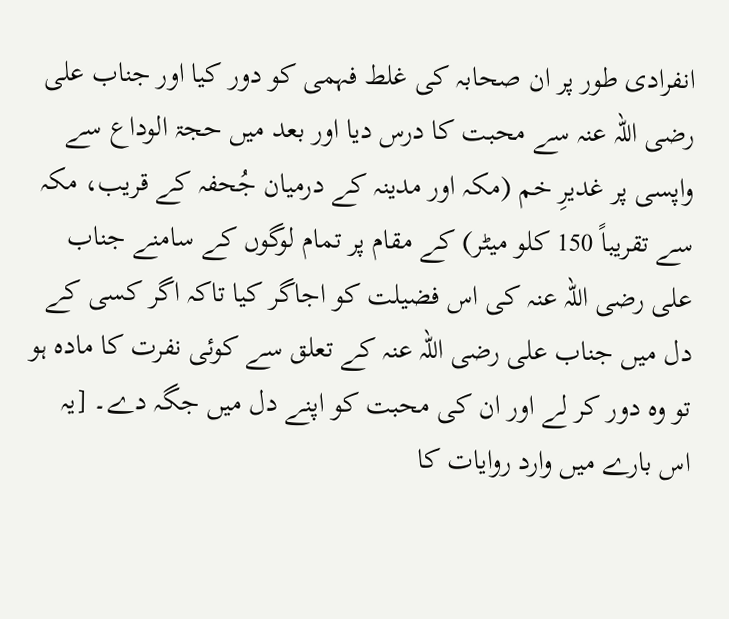انفرادی طور پر ان صحابہ کی غلط فہمی کو دور کیا اور جناب علی رضی اللہ عنہ سے محبت کا درس دیا اور بعد میں حجۃ الوداع سے واپسی پر غدیرِ خم (مکہ اور مدینہ کے درمیان جُحفہ کے قریب، مکہ سے تقریباً 150 کلو میٹر) کے مقام پر تمام لوگوں کے سامنے جناب علی رضی اللہ عنہ کی اس فضیلت کو اجاگر کیا تاکہ اگر کسی کے دل میں جناب علی رضی اللہ عنہ کے تعلق سے کوئی نفرت کا مادہ ہو تو وہ دور کر لے اور ان کی محبت کو اپنے دل میں جگہ دے۔ [یہ اس بارے میں وارد روایات کا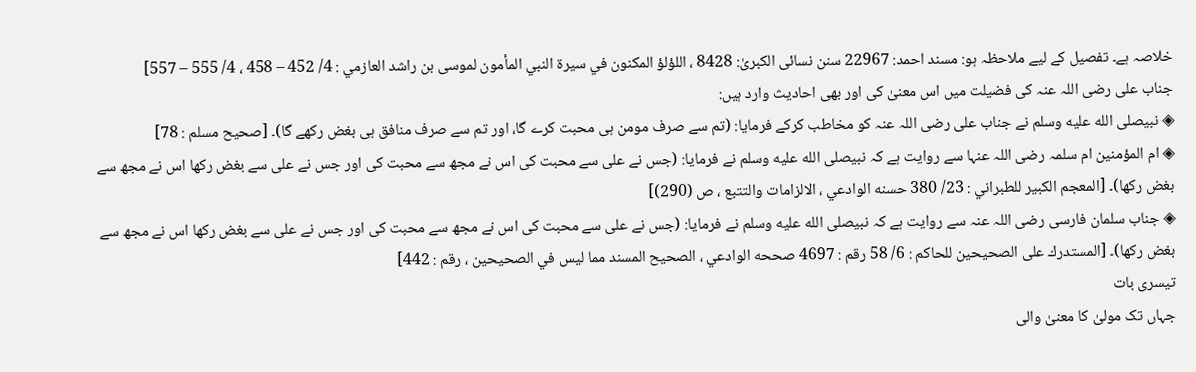خلاصہ ہے۔ تفصیل کے لیے ملاحظہ ہو: مسند احمد: 22967 سنن نسائی الکبریٰ: 8428 ، اللؤلؤ المكنون في سيرة النبي المأمون لموسى بن راشد العازمي : 4/ 452 – 458 ، 4/ 555 – 557]
جناب علی رضی اللہ عنہ کی فضیلت میں اس معنیٰ کی اور بھی احادیث وارد ہیں:
◈ نبیصلى الله عليه وسلم نے جناب علی رضی اللہ عنہ کو مخاطب کرکے فرمایا: (تم سے صرف مومن ہی محبت کرے گا، اور تم سے صرف منافق ہی بغض رکھے گا)۔ [صحيح مسلم : 78]
◈ ام المؤمنین ام سلمہ رضی اللہ عنہا سے روایت ہے کہ نبیصلى الله عليه وسلم نے فرمایا: (جس نے علی سے محبت کی اس نے مجھ سے محبت کی اور جس نے علی سے بغض رکھا اس نے مجھ سے بغض رکھا)۔ [المعجم الكبير للطبراني : 23/ 380 حسنه الوادعي ، الالزامات والتتبع ، ص (290)]
◈ جناب سلمان فارسی رضی اللہ عنہ سے روایت ہے کہ نبیصلى الله عليه وسلم نے فرمایا: (جس نے علی سے محبت کی اس نے مجھ سے محبت کی اور جس نے علی سے بغض رکھا اس نے مجھ سے بغض رکھا)۔ [المستدرك على الصحيحين للحاكم : 6/ 58 رقم : 4697 صححه الوادعي ، الصحيح المسند مما ليس في الصحيحين ، رقم : 442]
تیسری بات
جہاں تک مولیٰ کا معنیٰ والی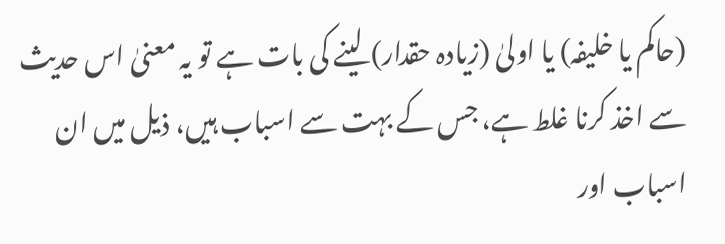(حاکم یا خلیفہ) یا اولیٰ (زیادہ حقدار) لینے کی بات ہے تو یہ معنیٰ اس حدیث سے اخذ کرنا غلط ہے، جس کے بہت سے اسباب ہیں، ذیل میں ان اسباب اور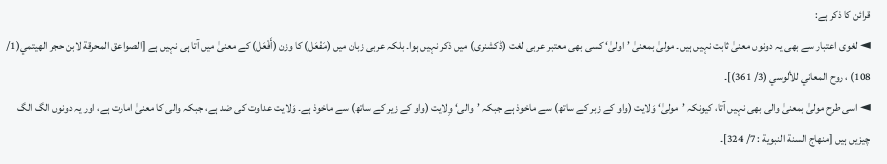قرائن کا ذکر ہے:
◄ لغوی اعتبار سے بھی یہ دونوں معنیٰ ثابت نہیں ہیں۔ مولیٰ بمعنیٰ ’اولیٰ‘ کسی بھی معتبر عربی لغت (ڈکشنری) میں ذکر نہیں ہوا۔ بلکہ عربی زبان میں (مَفْعَل) کا وزن (أَفْعَل) کے معنیٰ میں آتا ہی نہیں ہے [الصواعق المحرقة لابن حجر الهيتمي(1/ 108) ، روح المعاني للألوسي (3/ 361)]۔
◄ اسی طرح مولیٰ بمعنیٰ والی بھی نہیں آتا، کیونکہ ’مولیٰ‘ وَلایت (واو کے زبر کے ساتھ) سے ماخوذ ہے جبکہ ’والی‘ وِلایت (واو کے زیر کے ساتھ) سے ماخوذ ہے۔ وَلایت عداوت کی ضد ہے، جبکہ والی کا معنیٰ امارت ہے، اور یہ دونوں الگ الگ چیزیں ہیں [منهاج السنة النبوية : 7/ 324]۔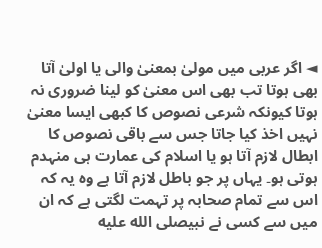◄ اگر عربی میں مولیٰ بمعنیٰ والی یا اولیٰ آتا بھی ہوتا تب بھی اس معنیٰ کو لینا ضروری نہ ہوتا کیونکہ شرعی نصوص کا کبھی ایسا معنیٰ نہیں اخذ کیا جاتا جس سے باقی نصوص کا ابطال لازم آتا ہو یا اسلام کی عمارت ہی منہدم ہوتی ہو۔ یہاں پر جو باطل لازم آتا ہے وہ یہ کہ اس سے تمام صحابہ پر تہمت لگتی ہے کہ ان میں سے کسی نے نبیصلى الله عليه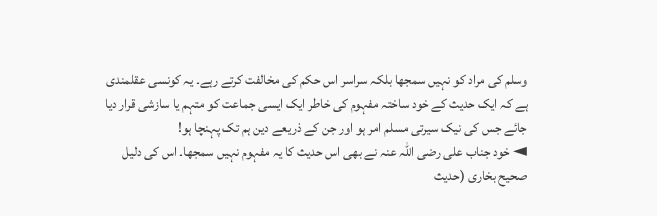وسلم کی مراد کو نہیں سمجھا بلکہ سراسر اس حکم کی مخالفت کرتے رہے۔ یہ کونسی عقلمندی ہے کہ ایک حدیث کے خود ساختہ مفہوم کی خاطر ایک ایسی جماعت کو متہم یا سازشی قرار دیا جائے جس کی نیک سیرتی مسلم امر ہو اور جن کے ذریعے دین ہم تک پہنچا ہو!
◄ خود جناب علی رضی اللہ عنہ نے بھی اس حدیث کا یہ مفہوم نہیں سمجھا۔ اس کی دلیل صحیح بخاری (حديث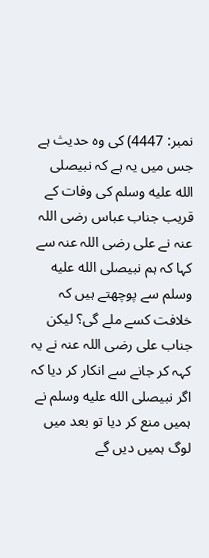نمبر: 4447) کی وہ حدیث ہے جس میں یہ ہے کہ نبیصلى الله عليه وسلم کی وفات کے قریب جناب عباس رضی اللہ عنہ نے علی رضی اللہ عنہ سے کہا کہ ہم نبیصلى الله عليه وسلم سے پوچھتے ہیں کہ خلافت کسے ملے گی؟ لیکن جناب علی رضی اللہ عنہ نے یہ کہہ کر جانے سے انکار کر دیا کہ اگر نبیصلى الله عليه وسلم نے ہمیں منع کر دیا تو بعد میں لوگ ہمیں دیں گے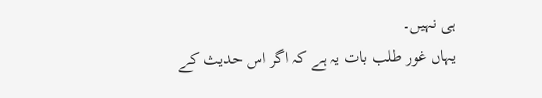ہی نہیں۔
یہاں غور طلب بات یہ ہے کہ اگر اس حدیث کے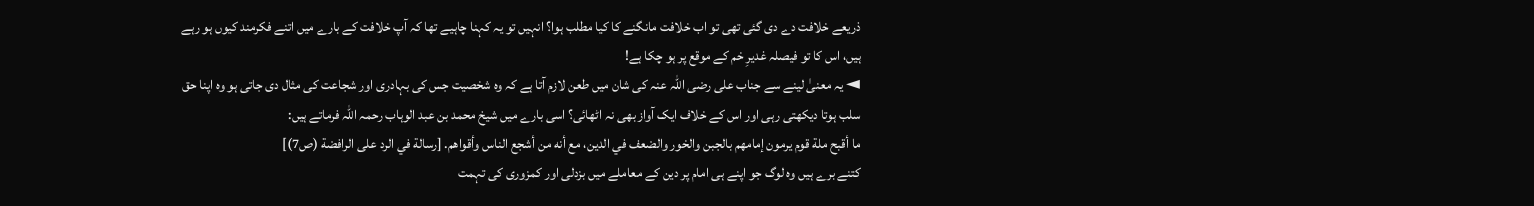ذریعے خلافت دے دی گئی تھی تو اب خلافت مانگنے کا کیا مطلب ہوا؟ انہیں تو یہ کہنا چاہیے تھا کہ آپ خلافت کے بارے میں اتنے فکرمند کیوں ہو رہے ہیں، اس کا تو فیصلہ غدیرِ خم کے موقع پر ہو چکا ہے!
◄ یہ معنیٰ لینے سے جناب علی رضی اللہ عنہ کی شان میں طعن لازم آتا ہے کہ وہ شخصیت جس کی بہادری اور شجاعت کی مثال دی جاتی ہو وہ اپنا حق سلب ہوتا دیکھتی رہی اور اس کے خلاف ایک آواز بھی نہ اٹھائی؟ اسی بارے میں شيخ محمد بن عبد الوہاب رحمہ اللہ فرماتے ہیں:
ما أقبح ملة قوم يرمون إمامهم بالجبن والخور والضعف في الدين، مع أنه من أشجع الناس وأقواهم. [رسالة في الرد على الرافضة (ص7)]
کتنے برے ہیں وہ لوگ جو اپنے ہی امام پر دین کے معاملے میں بزدلی اور کمزوری کی تہمت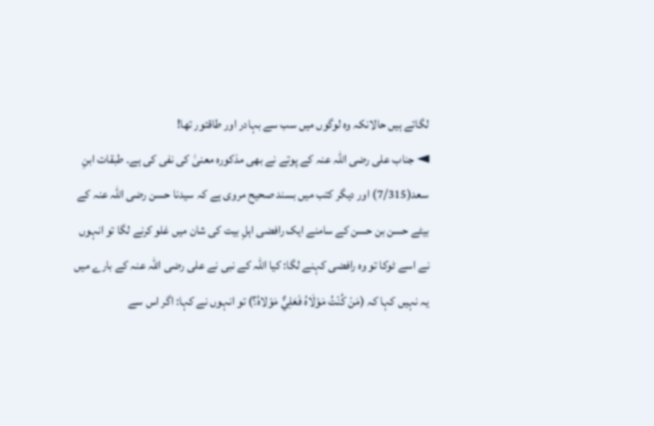لگاتے ہیں حالانکہ وہ لوگوں میں سب سے بہادر اور طاقتور تھا!
◄ جناب علی رضی اللہ عنہ کے پوتے نے بھی مذکورہ معنیٰ کی نفی کی ہے۔ طبقات ابنِ سعد(7/315) اور دیگر کتب میں بسند صحیح مروی ہے کہ سیدنا حسن رضی اللہ عنہ کے بیٹے حسن بن حسن کے سامنے ایک رافضی اہلِ بیت کی شان میں غلو کرنے لگا تو انہوں نے اسے ٹوکا تو وہ رافضی کہنے لگا: کیا اللہ کے نبی نے علی رضی اللہ عنہ کے بارے میں یہ نہیں کہا کہ (مَنْ كُنْتُ مَوْلَاهُ فَعَلِيٌّ مَوْلاهُ؟) تو انہوں نے کہا: اگر اس سے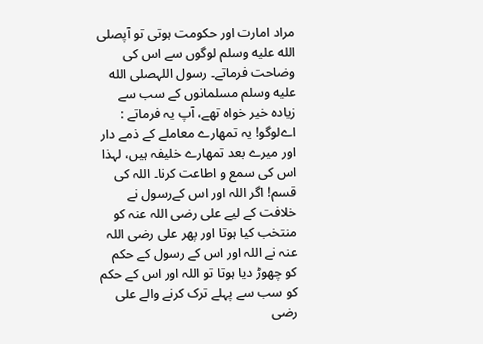مراد امارت اور حکومت ہوتی تو آپصلى الله عليه وسلم لوگوں سے اس کی وضاحت فرماتے۔ رسول اللہصلى الله عليه وسلم مسلمانوں کے سب سے زیادہ خیر خواہ تھے، آپ یہ فرماتے : اےلوگو! یہ تمھارے معاملے کے ذمے دار اور میرے بعد تمھارے خلیفہ ہیں، لہذا اس کی سمع و اطاعت کرنا۔ اللہ کی قسم! اگر اللہ اور اس کےرسول نے خلافت کے لیے علی رضی اللہ عنہ کو منتخب کیا ہوتا اور پھر علی رضی اللہ عنہ نے اللہ اور اس کے رسول کے حکم کو چھوڑ دیا ہوتا تو اللہ اور اس کے حکم کو سب سے پہلے ترک کرنے والے علی رضی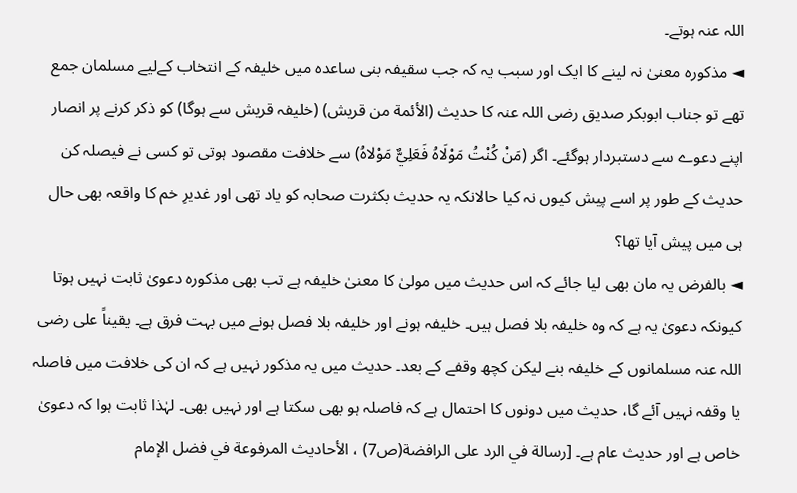اللہ عنہ ہوتے۔
◄ مذکورہ معنیٰ نہ لینے کا ایک اور سبب یہ کہ جب سقیفہ بنی ساعدہ میں خلیفہ کے انتخاب کےلیے مسلمان جمع تھے تو جناب ابوبکر صدیق رضی اللہ عنہ کا حدیث (الأئمة من قريش) (خلیفہ قریش سے ہوگا) کو ذکر کرنے پر انصار اپنے دعوے سے دستبردار ہوگئے۔ اگر (مَنْ كُنْتُ مَوْلَاهُ فَعَلِيٌّ مَوْلاهُ) سے خلافت مقصود ہوتی تو کسی نے فیصلہ کن حدیث کے طور پر اسے پیش کیوں نہ کیا حالانکہ یہ حدیث بکثرت صحابہ کو یاد تھی اور غدیرِ خم کا واقعہ بھی حال ہی میں پیش آیا تھا؟
◄ بالفرض یہ مان بھی لیا جائے کہ اس حدیث میں مولیٰ کا معنیٰ خلیفہ ہے تب بھی مذکورہ دعویٰ ثابت نہیں ہوتا کیونکہ دعویٰ یہ ہے کہ وہ خلیفہ بلا فصل ہیں۔ خلیفہ ہونے اور خلیفہ بلا فصل ہونے میں بہت فرق ہے۔ یقیناً علی رضی اللہ عنہ مسلمانوں کے خلیفہ بنے لیکن کچھ وقفے کے بعد۔ حدیث میں یہ مذکور نہیں ہے کہ ان کی خلافت میں فاصلہ یا وقفہ نہیں آئے گا، حدیث میں دونوں کا احتمال ہے کہ فاصلہ ہو بھی سکتا ہے اور نہیں بھی۔ لہٰذا ثابت ہوا کہ دعویٰ خاص ہے اور حدیث عام ہے۔ [رسالة في الرد على الرافضة(ص7) ، الأحاديث المرفوعة في فضل الإمام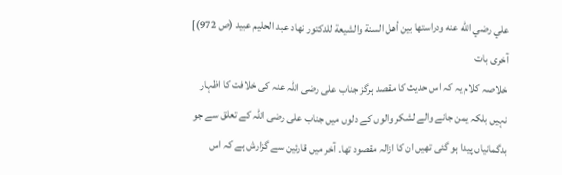علي رضي الله عنه ودراستها بين أهل السنة والشيعة للدكتور نهاد عبد الحليم عبيد (ص 972)]
آخرى بات
خلاصہ کلام یہ کہ اس حدیث کا مقصد ہرگز جناب علی رضی اللہ عنہ کی خلافت کا اظہار نہیں بلکہ یمن جانے والے لشکر والوں کے دلوں میں جناب علی رضی اللہ کے تعلق سے جو بدگمانیاں پیدا ہو گئی تھیں ان کا ازالہ مقصود تھا۔ آخر میں قارئین سے گزارش ہے کہ اس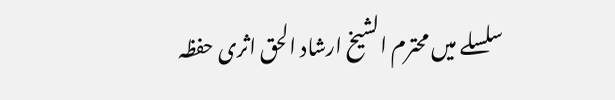سلسلے میں محترم الشیخ ارشاد الحق اثری حفظہ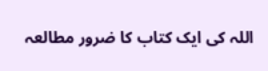اللہ کی ایک کتاب کا ضرور مطالعہ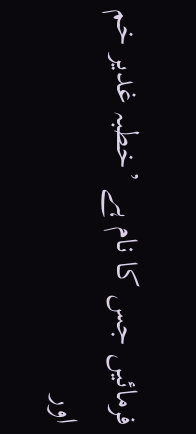فرمائیں جس کا نام ہے ’خطبہ غدیر خم اور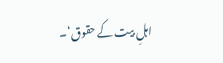اہلِ بیت کے حقوق‘۔